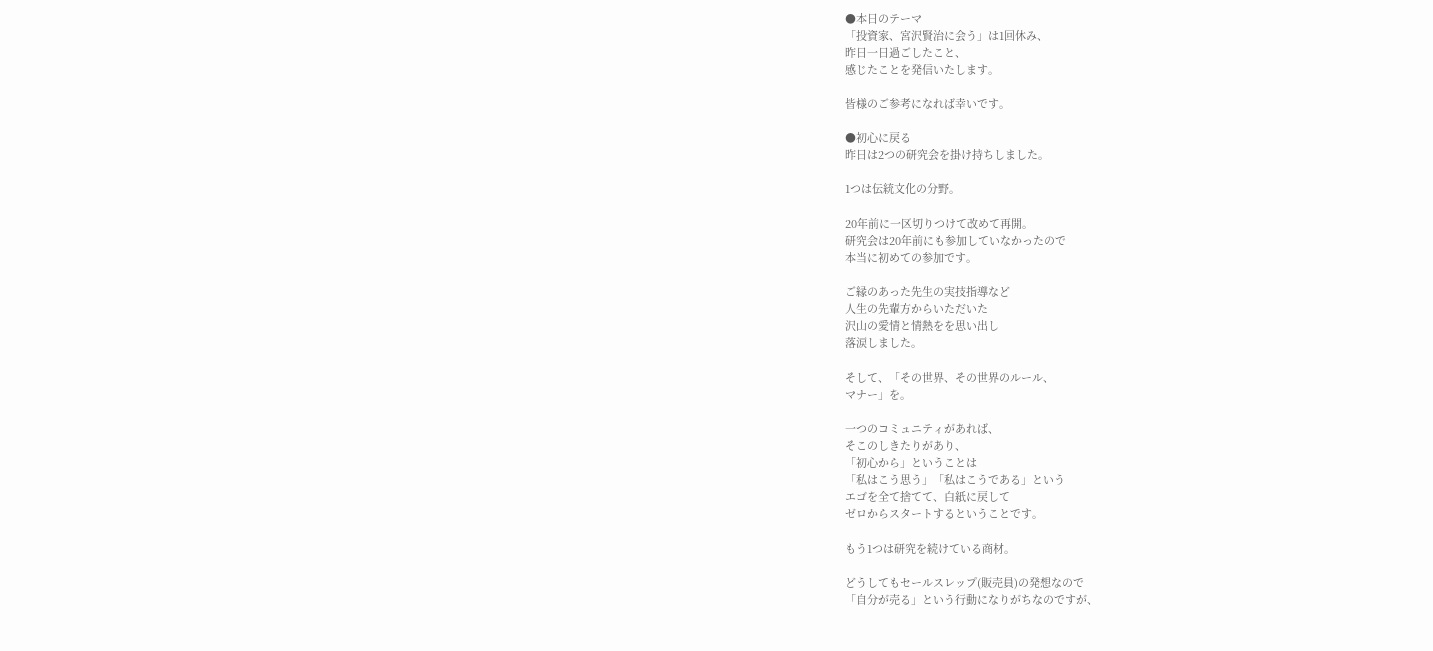●本日のテーマ
「投資家、宮沢賢治に会う」は1回休み、
昨日一日過ごしたこと、
感じたことを発信いたします。

皆様のご参考になれば幸いです。

●初心に戻る
昨日は2つの研究会を掛け持ちしました。

1つは伝統文化の分野。

20年前に一区切りつけて改めて再開。
研究会は20年前にも参加していなかったので
本当に初めての参加です。

ご縁のあった先生の実技指導など
人生の先輩方からいただいた
沢山の愛情と情熱をを思い出し
落涙しました。

そして、「その世界、その世界のルール、
マナー」を。

一つのコミュニティがあれば、
そこのしきたりがあり、
「初心から」ということは
「私はこう思う」「私はこうである」という
エゴを全て捨てて、白紙に戻して
ゼロからスタートするということです。

もう1つは研究を続けている商材。

どうしてもセールスレップ(販売員)の発想なので
「自分が売る」という行動になりがちなのですが、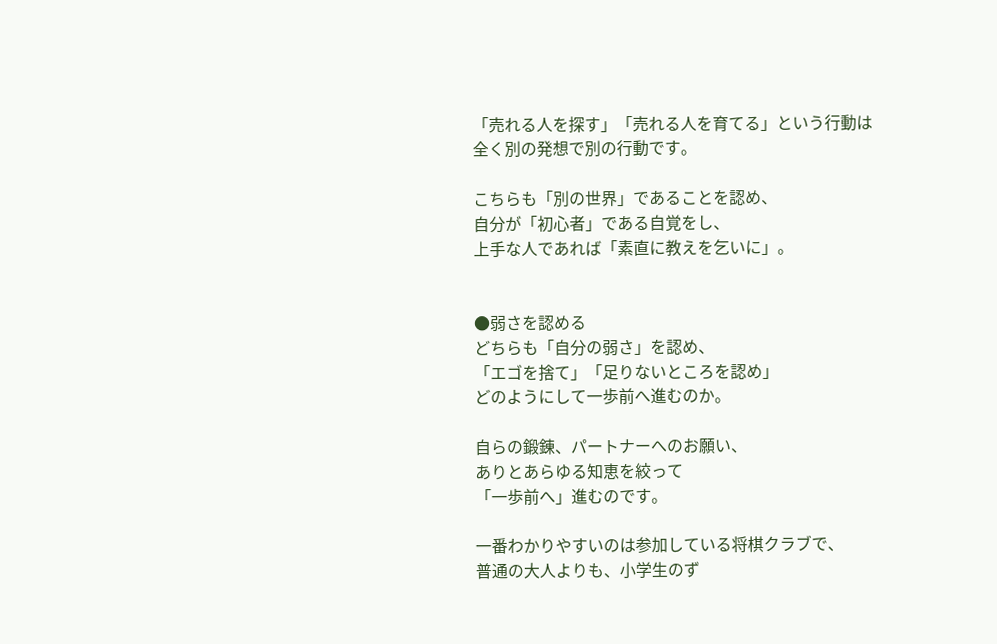「売れる人を探す」「売れる人を育てる」という行動は
全く別の発想で別の行動です。

こちらも「別の世界」であることを認め、
自分が「初心者」である自覚をし、
上手な人であれば「素直に教えを乞いに」。


●弱さを認める
どちらも「自分の弱さ」を認め、
「エゴを捨て」「足りないところを認め」
どのようにして一歩前へ進むのか。

自らの鍛錬、パートナーへのお願い、
ありとあらゆる知恵を絞って
「一歩前へ」進むのです。

一番わかりやすいのは参加している将棋クラブで、
普通の大人よりも、小学生のず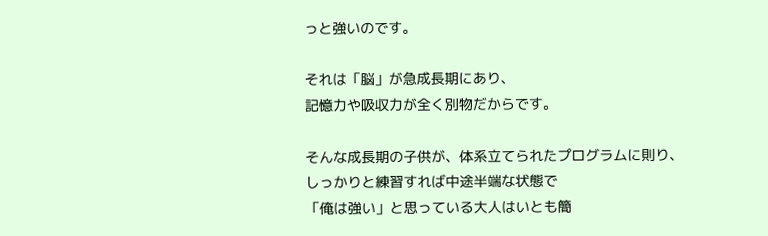っと強いのです。

それは「脳」が急成長期にあり、
記憶力や吸収力が全く別物だからです。

そんな成長期の子供が、体系立てられたプログラムに則り、
しっかりと練習すれば中途半端な状態で
「俺は強い」と思っている大人はいとも簡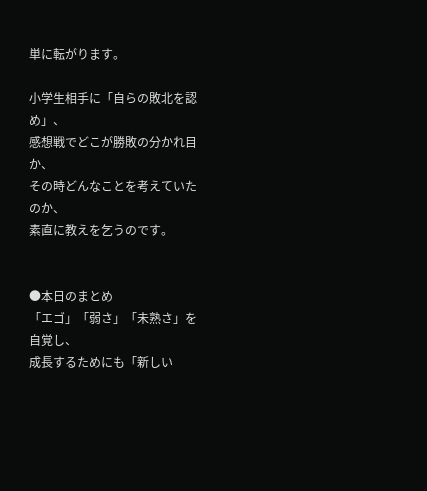単に転がります。

小学生相手に「自らの敗北を認め」、
感想戦でどこが勝敗の分かれ目か、
その時どんなことを考えていたのか、
素直に教えを乞うのです。


●本日のまとめ
「エゴ」「弱さ」「未熟さ」を自覚し、
成長するためにも「新しい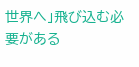世界へ」飛び込む必要がある